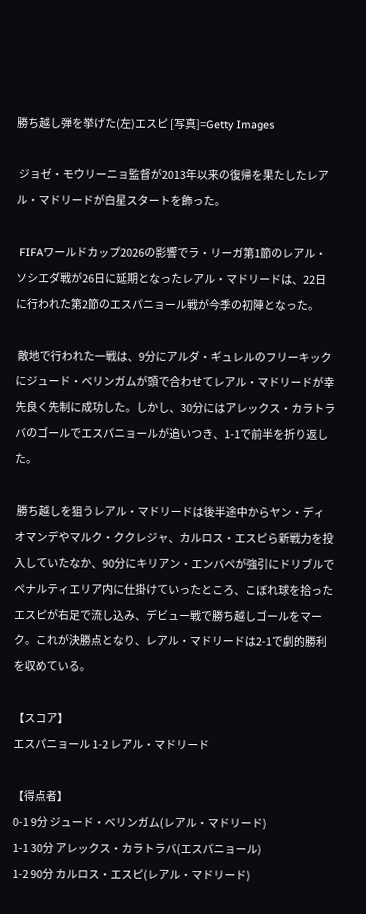勝ち越し弾を挙げた(左)エスピ [写真]=Getty Images

 ジョゼ・モウリーニョ監督が2013年以来の復帰を果たしたレアル・マドリードが白星スタートを飾った。

 FIFAワールドカップ2026の影響でラ・リーガ第1節のレアル・ソシエダ戦が26日に延期となったレアル・マドリードは、22日に行われた第2節のエスパニョール戦が今季の初陣となった。

 敵地で行われた一戦は、9分にアルダ・ギュレルのフリーキックにジュード・ベリンガムが頭で合わせてレアル・マドリードが幸先良く先制に成功した。しかし、30分にはアレックス・カラトラバのゴールでエスパニョールが追いつき、1-1で前半を折り返した。

 勝ち越しを狙うレアル・マドリードは後半途中からヤン・ディオマンデやマルク・ククレジャ、カルロス・エスピら新戦力を投入していたなか、90分にキリアン・エンバペが強引にドリブルでペナルティエリア内に仕掛けていったところ、こぼれ球を拾ったエスピが右足で流し込み、デビュー戦で勝ち越しゴールをマーク。これが決勝点となり、レアル・マドリードは2-1で劇的勝利を収めている。

【スコア】
エスパニョール 1-2 レアル・マドリード

【得点者】
0-1 9分 ジュード・ベリンガム(レアル・マドリード)
1-1 30分 アレックス・カラトラバ(エスパニョール)
1-2 90分 カルロス・エスピ(レアル・マドリード)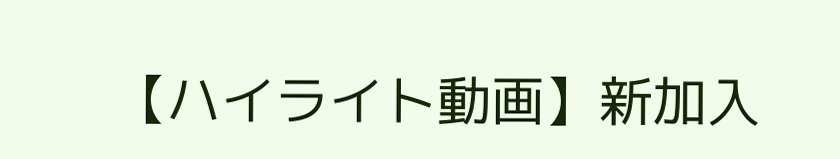【ハイライト動画】新加入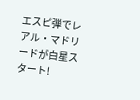エスピ弾でレアル・マドリードが白星スタート!